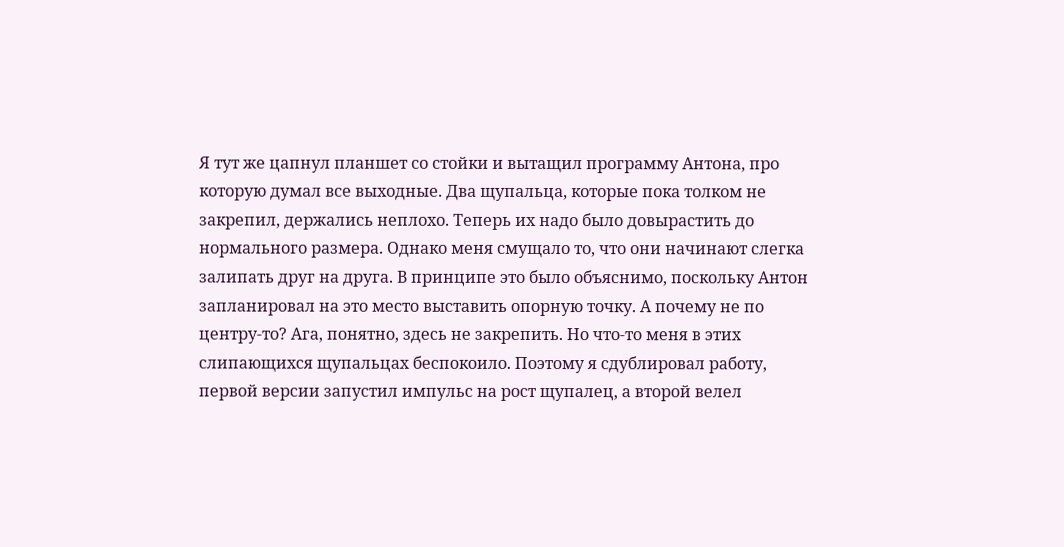Я тут же цапнул планшет со стойки и вытащил программу Антона, про которую думал все выходные. Два щупальца, которые пока толком не закрепил, держались неплохо. Теперь их надо было довырастить до нормального размера. Однако меня смущало то, что они начинают слегка залипать друг на друга. В принципе это было объяснимо, поскольку Антон запланировал на это место выставить опорную точку. А почему не по центру-то? Ага, понятно, здесь не закрепить. Но что-то меня в этих слипающихся щупальцах беспокоило. Поэтому я сдублировал работу, первой версии запустил импульс на рост щупалец, а второй велел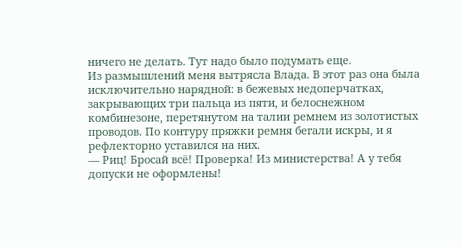ничего не делать. Тут надо было подумать еще.
Из размышлений меня вытрясла Влада. В этот раз она была исключительно нарядной: в бежевых недоперчатках, закрывающих три пальца из пяти, и белоснежном комбинезоне, перетянутом на талии ремнем из золотистых проводов. По контуру пряжки ремня бегали искры, и я рефлекторно уставился на них.
— Риц! Бросай всё! Проверка! Из министерства! А у тебя допуски не оформлены!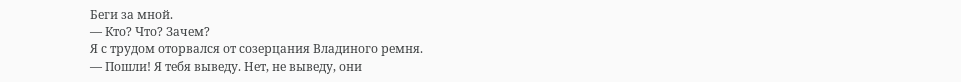Беги за мной.
— Кто? Что? Зачем?
Я с трудом оторвался от созерцания Владиного ремня.
— Пошли! Я тебя выведу. Нет, не выведу, они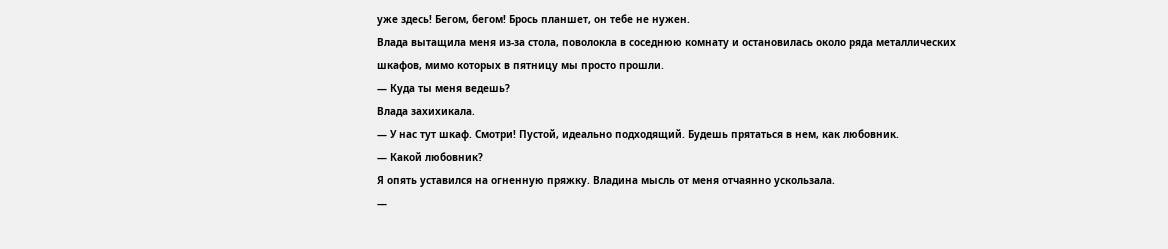уже здесь! Бегом, бегом! Брось планшет, он тебе не нужен.
Влада вытащила меня из-за стола, поволокла в соседнюю комнату и остановилась около ряда металлических шкафов, мимо которых в пятницу мы просто прошли.
— Куда ты меня ведешь?
Влада захихикала.
— У нас тут шкаф. Смотри! Пустой, идеально подходящий. Будешь прятаться в нем, как любовник.
— Какой любовник?
Я опять уставился на огненную пряжку. Владина мысль от меня отчаянно ускользала.
—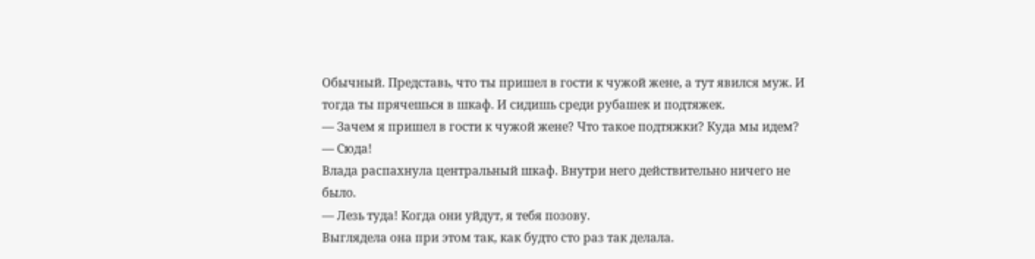Обычный. Представь, что ты пришел в гости к чужой жене, а тут явился муж. И тогда ты прячешься в шкаф. И сидишь среди рубашек и подтяжек.
— Зачем я пришел в гости к чужой жене? Что такое подтяжки? Куда мы идем?
— Сюда!
Влада распахнула центральный шкаф. Внутри него действительно ничего не было.
— Лезь туда! Когда они уйдут, я тебя позову.
Выглядела она при этом так, как будто сто раз так делала.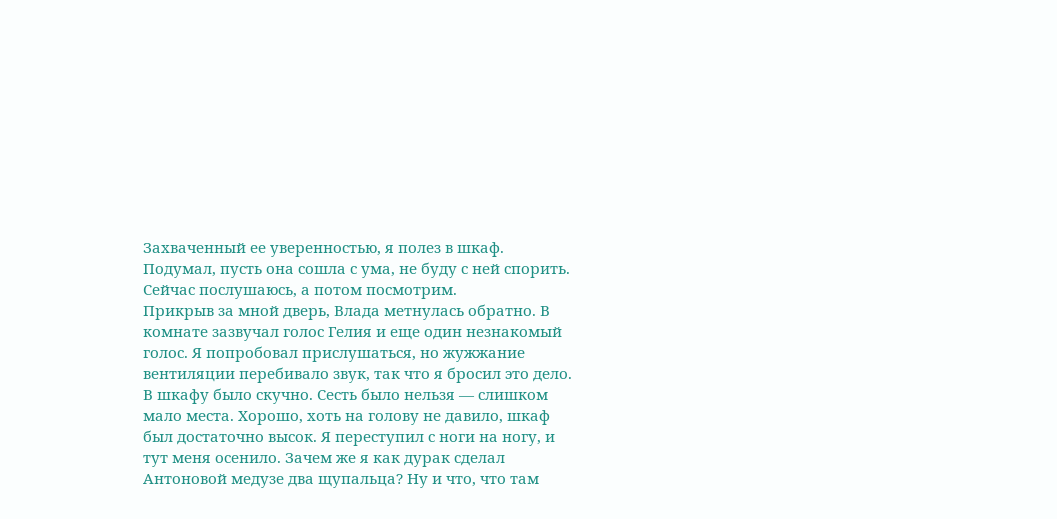Захваченный ее уверенностью, я полез в шкаф. Подумал, пусть она сошла с ума, не буду с ней спорить. Сейчас послушаюсь, а потом посмотрим.
Прикрыв за мной дверь, Влада метнулась обратно. В комнате зазвучал голос Гелия и еще один незнакомый голос. Я попробовал прислушаться, но жужжание вентиляции перебивало звук, так что я бросил это дело. В шкафу было скучно. Сесть было нельзя — слишком мало места. Хорошо, хоть на голову не давило, шкаф был достаточно высок. Я переступил с ноги на ногу, и тут меня осенило. Зачем же я как дурак сделал Антоновой медузе два щупальца? Ну и что, что там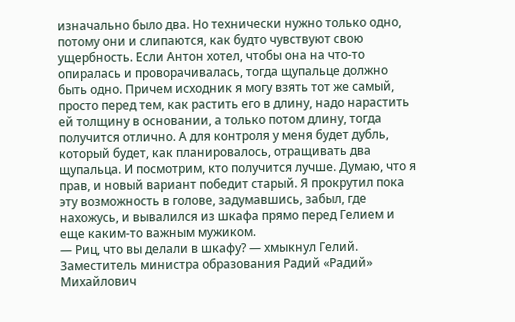изначально было два. Но технически нужно только одно, потому они и слипаются, как будто чувствуют свою ущербность. Если Антон хотел, чтобы она на что-то опиралась и проворачивалась, тогда щупальце должно быть одно. Причем исходник я могу взять тот же самый, просто перед тем, как растить его в длину, надо нарастить ей толщину в основании, а только потом длину, тогда получится отлично. А для контроля у меня будет дубль, который будет, как планировалось, отращивать два щупальца. И посмотрим, кто получится лучше. Думаю, что я прав, и новый вариант победит старый. Я прокрутил пока эту возможность в голове, задумавшись, забыл, где нахожусь, и вывалился из шкафа прямо перед Гелием и еще каким-то важным мужиком.
— Риц, что вы делали в шкафу? — хмыкнул Гелий.
Заместитель министра образования Радий «Радий» Михайлович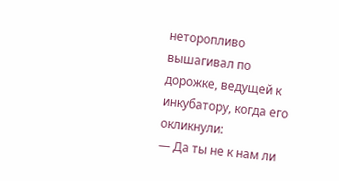неторопливо вышагивал по дорожке, ведущей к инкубатору, когда его окликнули:
— Да ты не к нам ли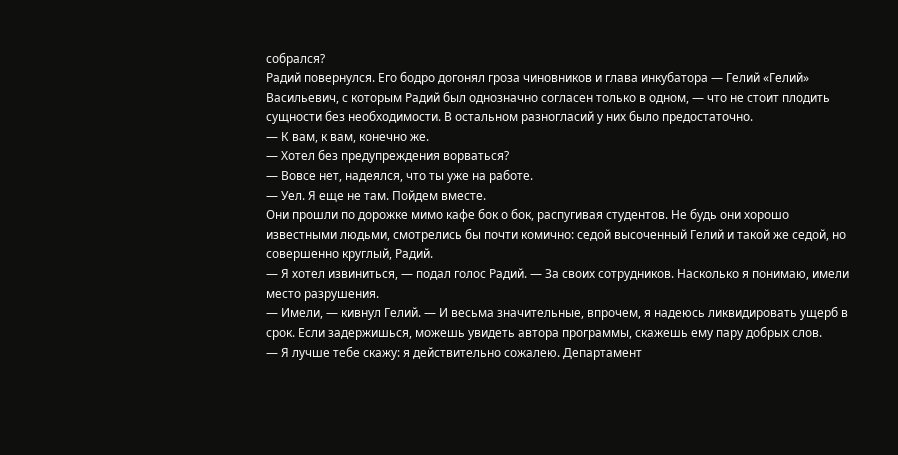собрался?
Радий повернулся. Его бодро догонял гроза чиновников и глава инкубатора — Гелий «Гелий» Васильевич, с которым Радий был однозначно согласен только в одном, — что не стоит плодить сущности без необходимости. В остальном разногласий у них было предостаточно.
— К вам, к вам, конечно же.
— Хотел без предупреждения ворваться?
— Вовсе нет, надеялся, что ты уже на работе.
— Уел. Я еще не там. Пойдем вместе.
Они прошли по дорожке мимо кафе бок о бок, распугивая студентов. Не будь они хорошо известными людьми, смотрелись бы почти комично: седой высоченный Гелий и такой же седой, но совершенно круглый, Радий.
— Я хотел извиниться, — подал голос Радий. — За своих сотрудников. Насколько я понимаю, имели место разрушения.
— Имели, — кивнул Гелий. — И весьма значительные, впрочем, я надеюсь ликвидировать ущерб в срок. Если задержишься, можешь увидеть автора программы, скажешь ему пару добрых слов.
— Я лучше тебе скажу: я действительно сожалею. Департамент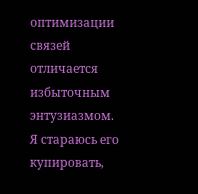оптимизации связей отличается избыточным энтузиазмом. Я стараюсь его купировать,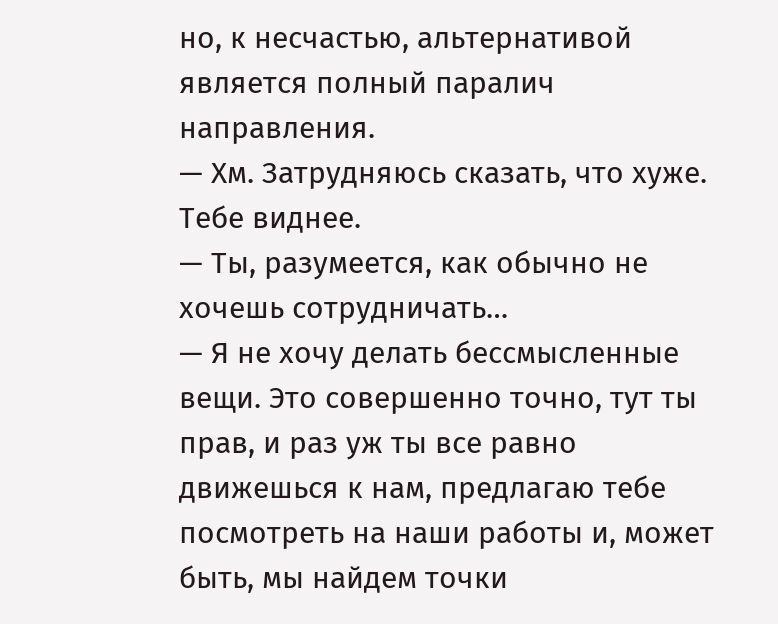но, к несчастью, альтернативой является полный паралич направления.
— Хм. Затрудняюсь сказать, что хуже. Тебе виднее.
— Ты, разумеется, как обычно не хочешь сотрудничать…
— Я не хочу делать бессмысленные вещи. Это совершенно точно, тут ты прав, и раз уж ты все равно движешься к нам, предлагаю тебе посмотреть на наши работы и, может быть, мы найдем точки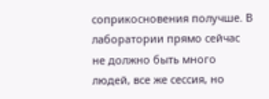соприкосновения получше. В лаборатории прямо сейчас не должно быть много людей, все же сессия, но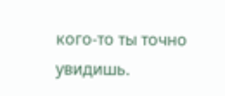кого-то ты точно увидишь.